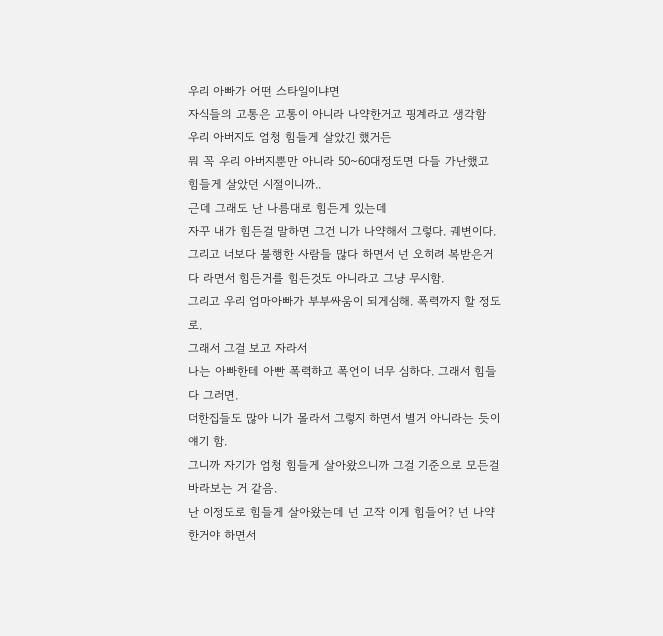우리 아빠가 어떤 스타일이냐면
자식들의 고통은 고통이 아니라 나약한거고 핑계라고 생각함
우리 아버지도 엄청 힘들게 살았긴 했거든
뭐 꼭 우리 아버지뿐만 아니라 50~60대정도면 다들 가난했고 힘들게 살았던 시절이니까..
근데 그래도 난 나름대로 힘든게 있는데
자꾸 내가 힘든걸 말하면 그건 니가 나약해서 그렇다. 궤변이다.
그리고 너보다 불행한 사람들 많다 하면서 넌 오히려 복받은거다 라면서 힘든거를 힘든것도 아니라고 그냥 무시함.
그리고 우리 엄마아빠가 부부싸움이 되게심해. 폭력까지 할 정도로.
그래서 그걸 보고 자라서
나는 아빠한테 아빤 폭력하고 폭언이 너무 심하다. 그래서 힘들다 그러면.
더한집들도 많아 니가 몰라서 그렇지 하면서 별거 아니라는 듯이 얘기 함.
그니까 자기가 엄청 힘들게 살아왔으니까 그걸 기준으로 모든걸 바라보는 거 같음.
난 이정도로 힘들게 살아왔는데 넌 고작 이게 힘들어? 넌 나약한거야 하면서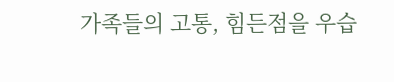가족들의 고통, 힘든점을 우습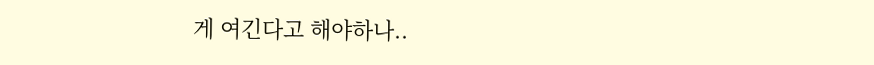게 여긴다고 해야하나..